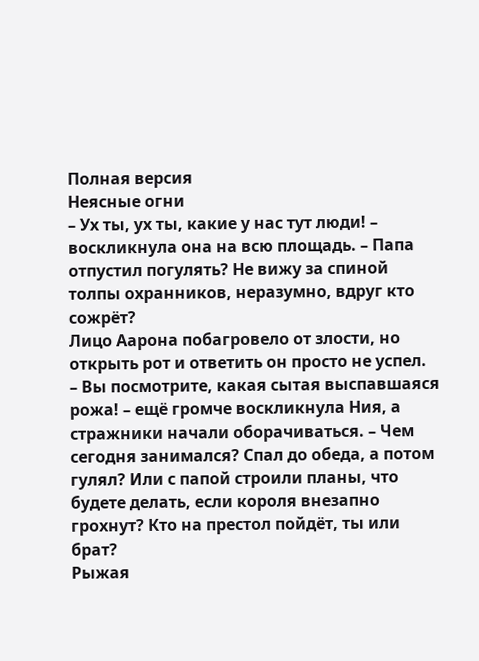Полная версия
Неясные огни
– Ух ты, ух ты, какие у нас тут люди! – воскликнула она на всю площадь. – Папа отпустил погулять? Не вижу за спиной толпы охранников, неразумно, вдруг кто сожрёт?
Лицо Аарона побагровело от злости, но открыть рот и ответить он просто не успел.
– Вы посмотрите, какая сытая выспавшаяся рожа! – ещё громче воскликнула Ния, а стражники начали оборачиваться. – Чем сегодня занимался? Спал до обеда, а потом гулял? Или с папой строили планы, что будете делать, если короля внезапно грохнут? Кто на престол пойдёт, ты или брат?
Рыжая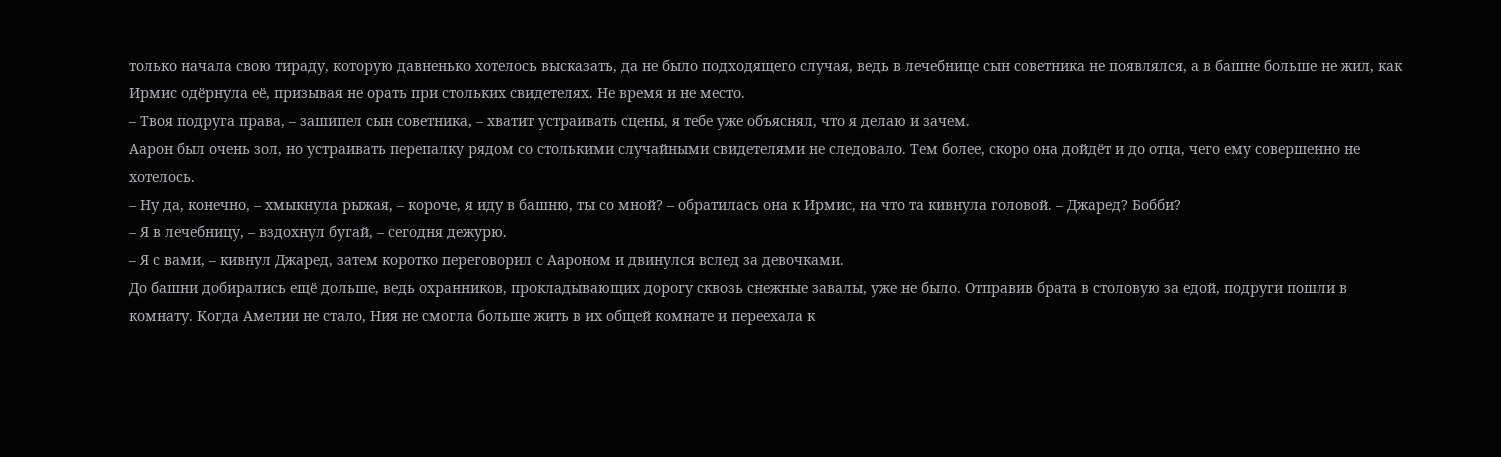только начала свою тираду, которую давненько хотелось высказать, да не было подходящего случая, ведь в лечебнице сын советника не появлялся, а в башне больше не жил, как Ирмис одёрнула её, призывая не орать при стольких свидетелях. Не время и не место.
– Твоя подруга права, – зашипел сын советника, – хватит устраивать сцены, я тебе уже объяснял, что я делаю и зачем.
Аарон был очень зол, но устраивать перепалку рядом со столькими случайными свидетелями не следовало. Тем более, скоро она дойдёт и до отца, чего ему совершенно не хотелось.
– Ну да, конечно, – хмыкнула рыжая, – короче, я иду в башню, ты со мной? – обратилась она к Ирмис, на что та кивнула головой. – Джаред? Бобби?
– Я в лечебницу, – вздохнул бугай, – сегодня дежурю.
– Я с вами, – кивнул Джаред, затем коротко переговорил с Аароном и двинулся вслед за девочками.
До башни добирались ещё дольше, ведь охранников, прокладывающих дорогу сквозь снежные завалы, уже не было. Отправив брата в столовую за едой, подруги пошли в комнату. Когда Амелии не стало, Ния не смогла больше жить в их общей комнате и переехала к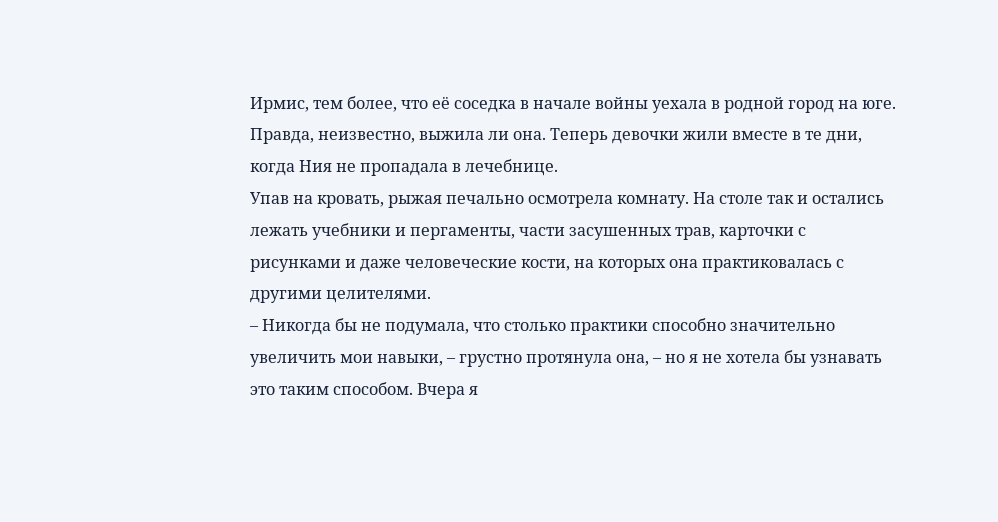Ирмис, тем более, что её соседка в начале войны уехала в родной город на юге. Правда, неизвестно, выжила ли она. Теперь девочки жили вместе в те дни, когда Ния не пропадала в лечебнице.
Упав на кровать, рыжая печально осмотрела комнату. На столе так и остались лежать учебники и пергаменты, части засушенных трав, карточки с рисунками и даже человеческие кости, на которых она практиковалась с другими целителями.
– Никогда бы не подумала, что столько практики способно значительно увеличить мои навыки, – грустно протянула она, – но я не хотела бы узнавать это таким способом. Вчера я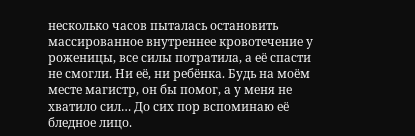несколько часов пыталась остановить массированное внутреннее кровотечение у роженицы, все силы потратила, а её спасти не смогли. Ни её, ни ребёнка. Будь на моём месте магистр, он бы помог, а у меня не хватило сил… До сих пор вспоминаю её бледное лицо.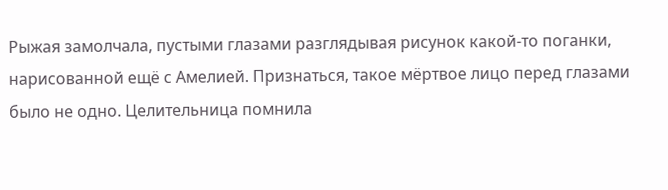Рыжая замолчала, пустыми глазами разглядывая рисунок какой-то поганки, нарисованной ещё с Амелией. Признаться, такое мёртвое лицо перед глазами было не одно. Целительница помнила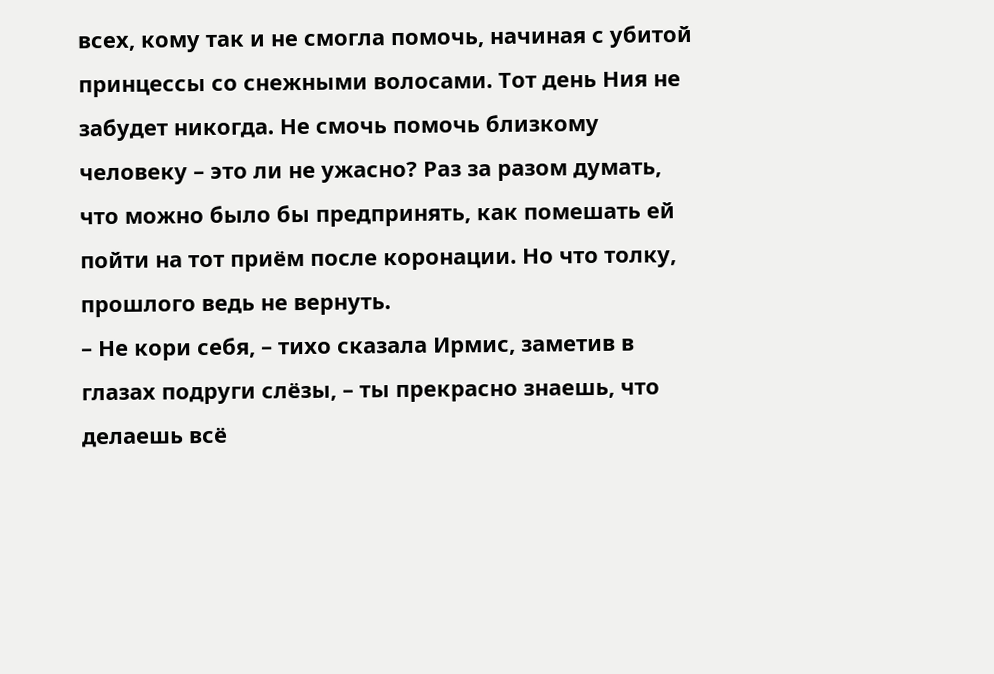всех, кому так и не смогла помочь, начиная с убитой принцессы со снежными волосами. Тот день Ния не забудет никогда. Не смочь помочь близкому человеку – это ли не ужасно? Раз за разом думать, что можно было бы предпринять, как помешать ей пойти на тот приём после коронации. Но что толку, прошлого ведь не вернуть.
– Не кори себя, – тихо сказала Ирмис, заметив в глазах подруги слёзы, – ты прекрасно знаешь, что делаешь всё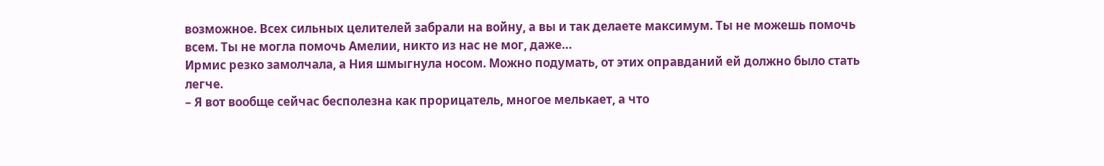возможное. Всех сильных целителей забрали на войну, а вы и так делаете максимум. Ты не можешь помочь всем. Ты не могла помочь Амелии, никто из нас не мог, даже…
Ирмис резко замолчала, а Ния шмыгнула носом. Можно подумать, от этих оправданий ей должно было стать легче.
– Я вот вообще сейчас бесполезна как прорицатель, многое мелькает, а что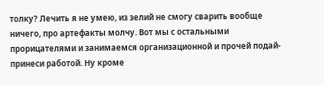толку? Лечить я не умею, из зелий не смогу сварить вообще ничего, про артефакты молчу. Вот мы с остальными прорицателями и занимаемся организационной и прочей подай-принеси работой. Ну кроме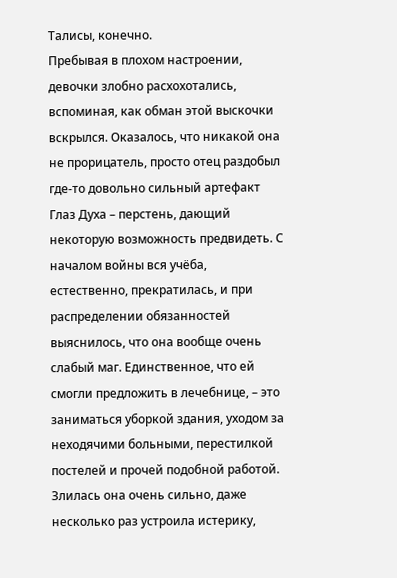Талисы, конечно.
Пребывая в плохом настроении, девочки злобно расхохотались, вспоминая, как обман этой выскочки вскрылся. Оказалось, что никакой она не прорицатель, просто отец раздобыл где-то довольно сильный артефакт Глаз Духа – перстень, дающий некоторую возможность предвидеть. С началом войны вся учёба, естественно, прекратилась, и при распределении обязанностей выяснилось, что она вообще очень слабый маг. Единственное, что ей смогли предложить в лечебнице, – это заниматься уборкой здания, уходом за неходячими больными, перестилкой постелей и прочей подобной работой. Злилась она очень сильно, даже несколько раз устроила истерику,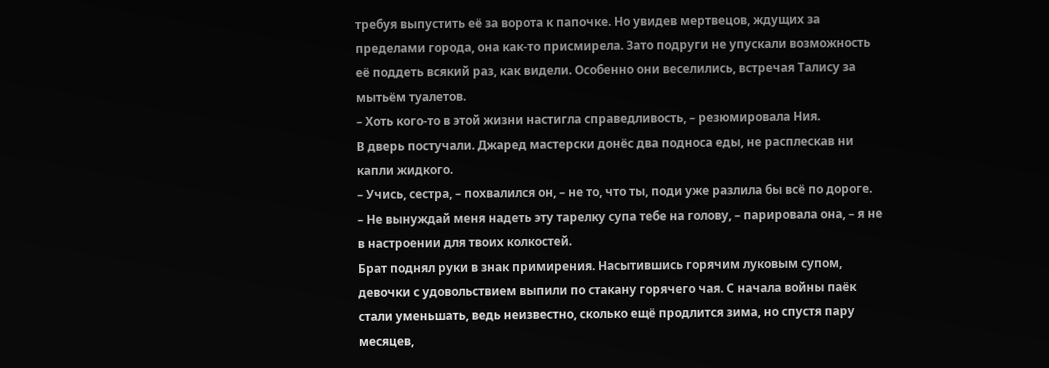требуя выпустить её за ворота к папочке. Но увидев мертвецов, ждущих за пределами города, она как-то присмирела. Зато подруги не упускали возможность её поддеть всякий раз, как видели. Особенно они веселились, встречая Талису за мытьём туалетов.
– Хоть кого-то в этой жизни настигла справедливость, – резюмировала Ния.
В дверь постучали. Джаред мастерски донёс два подноса еды, не расплескав ни капли жидкого.
– Учись, сестра, – похвалился он, – не то, что ты, поди уже разлила бы всё по дороге.
– Не вынуждай меня надеть эту тарелку супа тебе на голову, – парировала она, – я не в настроении для твоих колкостей.
Брат поднял руки в знак примирения. Насытившись горячим луковым супом, девочки с удовольствием выпили по стакану горячего чая. С начала войны паёк стали уменьшать, ведь неизвестно, сколько ещё продлится зима, но спустя пару месяцев,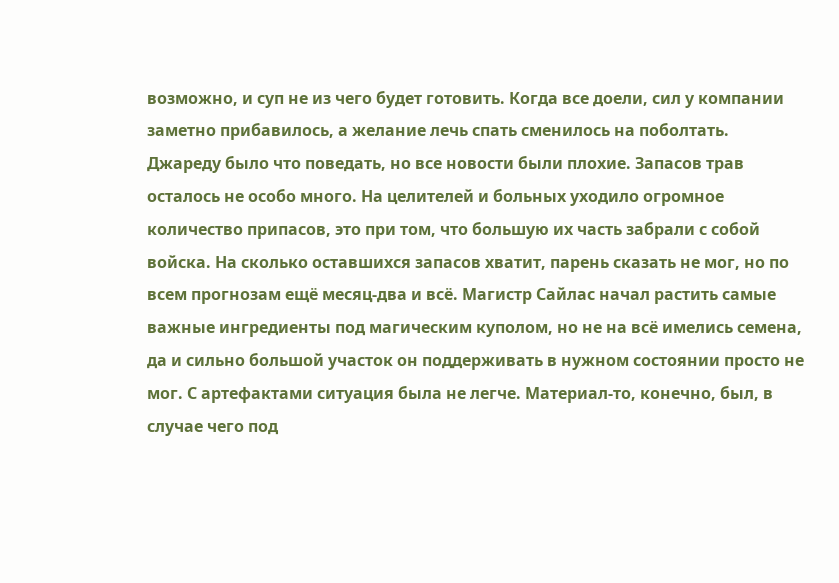возможно, и суп не из чего будет готовить. Когда все доели, сил у компании заметно прибавилось, а желание лечь спать сменилось на поболтать.
Джареду было что поведать, но все новости были плохие. Запасов трав осталось не особо много. На целителей и больных уходило огромное количество припасов, это при том, что большую их часть забрали с собой войска. На сколько оставшихся запасов хватит, парень сказать не мог, но по всем прогнозам ещё месяц-два и всё. Магистр Сайлас начал растить самые важные ингредиенты под магическим куполом, но не на всё имелись семена, да и сильно большой участок он поддерживать в нужном состоянии просто не мог. С артефактами ситуация была не легче. Материал-то, конечно, был, в случае чего под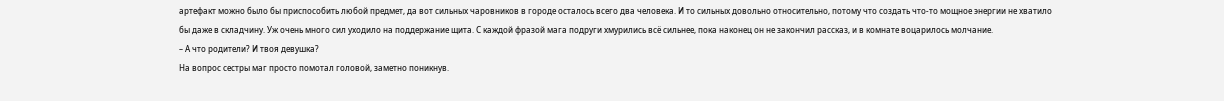артефакт можно было бы приспособить любой предмет, да вот сильных чаровников в городе осталось всего два человека. И то сильных довольно относительно, потому что создать что-то мощное энергии не хватило бы даже в складчину. Уж очень много сил уходило на поддержание щита. С каждой фразой мага подруги хмурились всё сильнее, пока наконец он не закончил рассказ, и в комнате воцарилось молчание.
– А что родители? И твоя девушка?
На вопрос сестры маг просто помотал головой, заметно поникнув.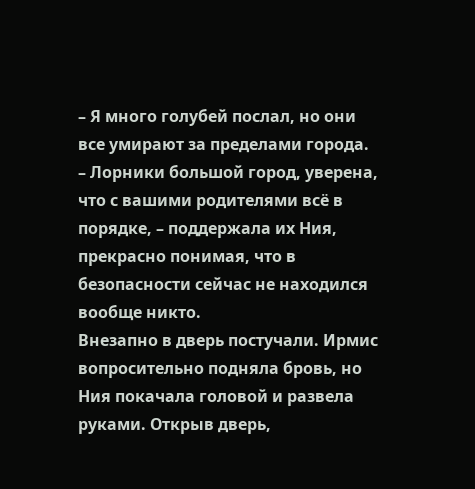– Я много голубей послал, но они все умирают за пределами города.
– Лорники большой город, уверена, что с вашими родителями всё в порядке, – поддержала их Ния, прекрасно понимая, что в безопасности сейчас не находился вообще никто.
Внезапно в дверь постучали. Ирмис вопросительно подняла бровь, но Ния покачала головой и развела руками. Открыв дверь,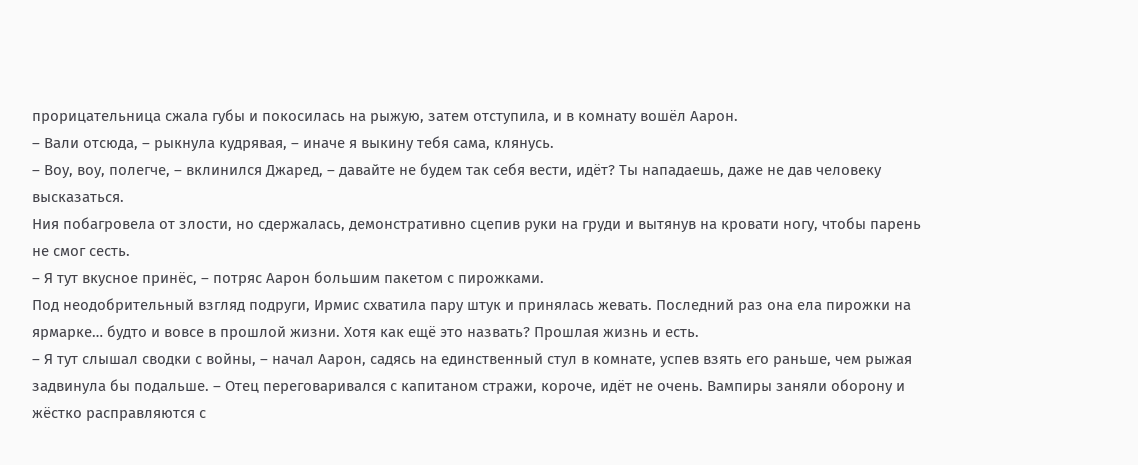прорицательница сжала губы и покосилась на рыжую, затем отступила, и в комнату вошёл Аарон.
– Вали отсюда, – рыкнула кудрявая, – иначе я выкину тебя сама, клянусь.
– Воу, воу, полегче, – вклинился Джаред, – давайте не будем так себя вести, идёт? Ты нападаешь, даже не дав человеку высказаться.
Ния побагровела от злости, но сдержалась, демонстративно сцепив руки на груди и вытянув на кровати ногу, чтобы парень не смог сесть.
– Я тут вкусное принёс, – потряс Аарон большим пакетом с пирожками.
Под неодобрительный взгляд подруги, Ирмис схватила пару штук и принялась жевать. Последний раз она ела пирожки на ярмарке… будто и вовсе в прошлой жизни. Хотя как ещё это назвать? Прошлая жизнь и есть.
– Я тут слышал сводки с войны, – начал Аарон, садясь на единственный стул в комнате, успев взять его раньше, чем рыжая задвинула бы подальше. – Отец переговаривался с капитаном стражи, короче, идёт не очень. Вампиры заняли оборону и жёстко расправляются с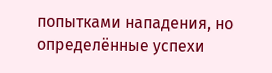попытками нападения, но определённые успехи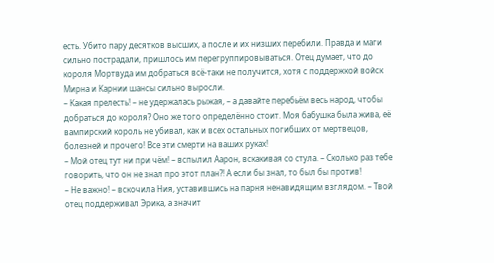есть. Убито пару десятков высших, а после и их низших перебили. Правда и маги сильно пострадали, пришлось им перегруппировываться. Отец думает, что до короля Мортвуда им добраться всё-таки не получится, хотя с поддержкой войск Мирна и Карнии шансы сильно выросли.
– Какая прелесть! – не удержалась рыжая, – а давайте перебьём весь народ, чтобы добраться до короля? Оно же того определённо стоит. Моя бабушка была жива, её вампирский король не убивал, как и всех остальных погибших от мертвецов, болезней и прочего! Все эти смерти на ваших руках!
– Мой отец тут ни при чём! – вспылил Аарон, вскакивая со стула. – Сколько раз тебе говорить, что он не знал про этот план?! А если бы знал, то был бы против!
– Не важно! – вскочила Ния, уставившись на парня ненавидящим взглядом. – Твой отец поддерживал Эрика, а значит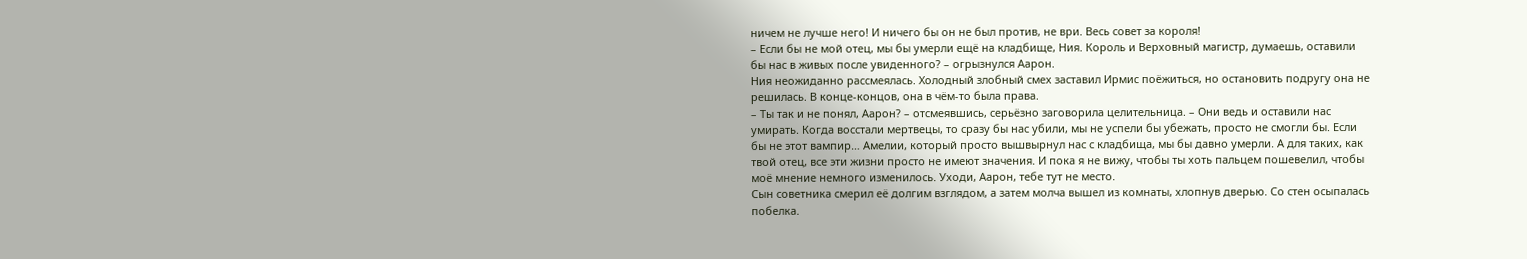ничем не лучше него! И ничего бы он не был против, не ври. Весь совет за короля!
– Если бы не мой отец, мы бы умерли ещё на кладбище, Ния. Король и Верховный магистр, думаешь, оставили бы нас в живых после увиденного? – огрызнулся Аарон.
Ния неожиданно рассмеялась. Холодный злобный смех заставил Ирмис поёжиться, но остановить подругу она не решилась. В конце-концов, она в чём-то была права.
– Ты так и не понял, Аарон? – отсмеявшись, серьёзно заговорила целительница. – Они ведь и оставили нас умирать. Когда восстали мертвецы, то сразу бы нас убили, мы не успели бы убежать, просто не смогли бы. Если бы не этот вампир… Амелии, который просто вышвырнул нас с кладбища, мы бы давно умерли. А для таких, как твой отец, все эти жизни просто не имеют значения. И пока я не вижу, чтобы ты хоть пальцем пошевелил, чтобы моё мнение немного изменилось. Уходи, Аарон, тебе тут не место.
Сын советника смерил её долгим взглядом, а затем молча вышел из комнаты, хлопнув дверью. Со стен осыпалась побелка.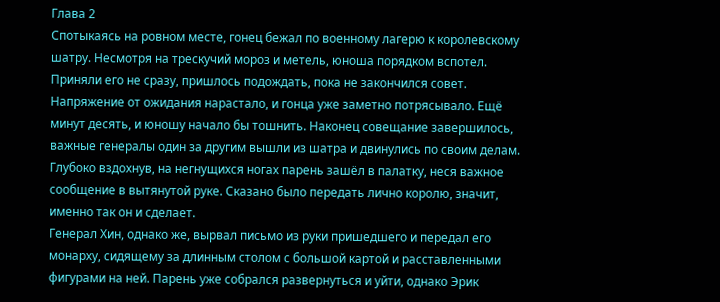Глава 2
Спотыкаясь на ровном месте, гонец бежал по военному лагерю к королевскому шатру. Несмотря на трескучий мороз и метель, юноша порядком вспотел. Приняли его не сразу, пришлось подождать, пока не закончился совет. Напряжение от ожидания нарастало, и гонца уже заметно потрясывало. Ещё минут десять, и юношу начало бы тошнить. Наконец совещание завершилось, важные генералы один за другим вышли из шатра и двинулись по своим делам. Глубоко вздохнув, на негнущихся ногах парень зашёл в палатку, неся важное сообщение в вытянутой руке. Сказано было передать лично королю, значит, именно так он и сделает.
Генерал Хин, однако же, вырвал письмо из руки пришедшего и передал его монарху, сидящему за длинным столом с большой картой и расставленными фигурами на ней. Парень уже собрался развернуться и уйти, однако Эрик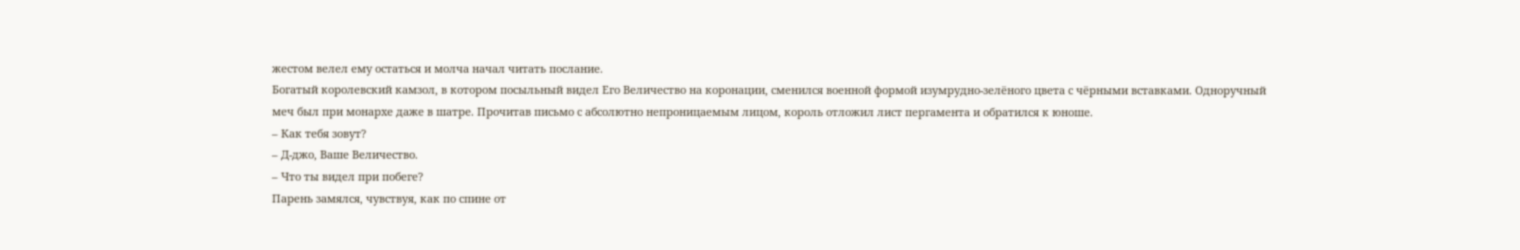жестом велел ему остаться и молча начал читать послание.
Богатый королевский камзол, в котором посыльный видел Его Величество на коронации, сменился военной формой изумрудно-зелёного цвета с чёрными вставками. Одноручный меч был при монархе даже в шатре. Прочитав письмо с абсолютно непроницаемым лицом, король отложил лист пергамента и обратился к юноше.
– Как тебя зовут?
– Д-джо, Ваше Величество.
– Что ты видел при побеге?
Парень замялся, чувствуя, как по спине от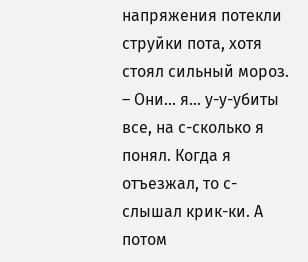напряжения потекли струйки пота, хотя стоял сильный мороз.
– Они… я… у-у-убиты все, на с-сколько я понял. Когда я отъезжал, то с-слышал крик-ки. А потом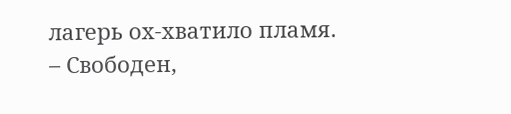лагерь ох-хватило пламя.
– Свободен,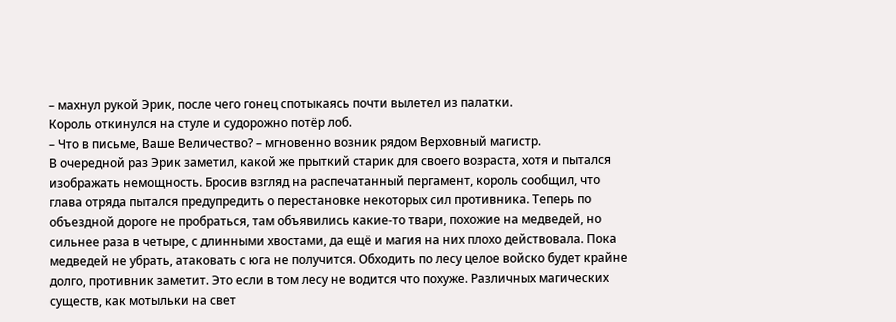– махнул рукой Эрик, после чего гонец спотыкаясь почти вылетел из палатки.
Король откинулся на стуле и судорожно потёр лоб.
– Что в письме, Ваше Величество? – мгновенно возник рядом Верховный магистр.
В очередной раз Эрик заметил, какой же прыткий старик для своего возраста, хотя и пытался изображать немощность. Бросив взгляд на распечатанный пергамент, король сообщил, что глава отряда пытался предупредить о перестановке некоторых сил противника. Теперь по объездной дороге не пробраться, там объявились какие-то твари, похожие на медведей, но сильнее раза в четыре, с длинными хвостами, да ещё и магия на них плохо действовала. Пока медведей не убрать, атаковать с юга не получится. Обходить по лесу целое войско будет крайне долго, противник заметит. Это если в том лесу не водится что похуже. Различных магических существ, как мотыльки на свет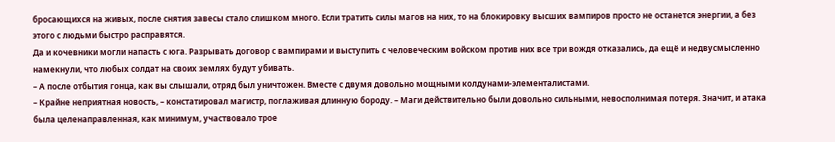бросающихся на живых, после снятия завесы стало слишком много. Если тратить силы магов на них, то на блокировку высших вампиров просто не останется энергии, а без этого с людьми быстро расправятся.
Да и кочевники могли напасть с юга. Разрывать договор с вампирами и выступить с человеческим войском против них все три вождя отказались, да ещё и недвусмысленно намекнули, что любых солдат на своих землях будут убивать.
– А после отбытия гонца, как вы слышали, отряд был уничтожен. Вместе с двумя довольно мощными колдунами-элементалистами.
– Крайне неприятная новость, – констатировал магистр, поглаживая длинную бороду. – Маги действительно были довольно сильными, невосполнимая потеря. Значит, и атака была целенаправленная, как минимум, участвовало трое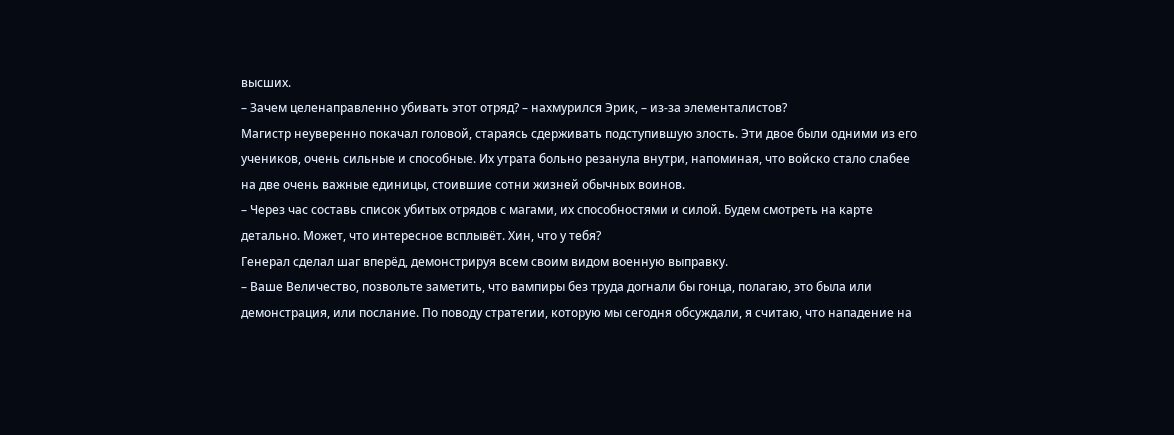высших.
– Зачем целенаправленно убивать этот отряд? – нахмурился Эрик, – из-за элементалистов?
Магистр неуверенно покачал головой, стараясь сдерживать подступившую злость. Эти двое были одними из его учеников, очень сильные и способные. Их утрата больно резанула внутри, напоминая, что войско стало слабее на две очень важные единицы, стоившие сотни жизней обычных воинов.
– Через час составь список убитых отрядов с магами, их способностями и силой. Будем смотреть на карте детально. Может, что интересное всплывёт. Хин, что у тебя?
Генерал сделал шаг вперёд, демонстрируя всем своим видом военную выправку.
– Ваше Величество, позвольте заметить, что вампиры без труда догнали бы гонца, полагаю, это была или демонстрация, или послание. По поводу стратегии, которую мы сегодня обсуждали, я считаю, что нападение на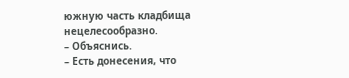южную часть кладбища нецелесообразно.
– Объяснись.
– Есть донесения, что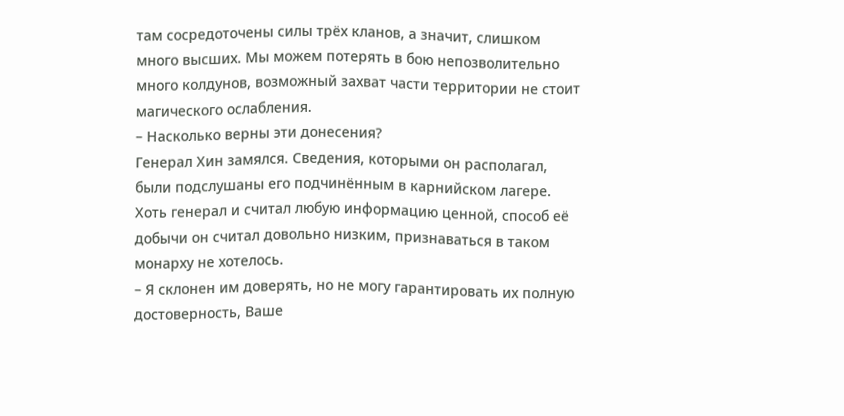там сосредоточены силы трёх кланов, а значит, слишком много высших. Мы можем потерять в бою непозволительно много колдунов, возможный захват части территории не стоит магического ослабления.
– Насколько верны эти донесения?
Генерал Хин замялся. Сведения, которыми он располагал, были подслушаны его подчинённым в карнийском лагере. Хоть генерал и считал любую информацию ценной, способ её добычи он считал довольно низким, признаваться в таком монарху не хотелось.
– Я склонен им доверять, но не могу гарантировать их полную достоверность, Ваше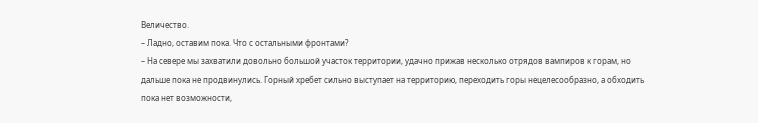Величество.
– Ладно, оставим пока. Что с остальными фронтами?
– На севере мы захватили довольно большой участок территории, удачно прижав несколько отрядов вампиров к горам, но дальше пока не продвинулись. Горный хребет сильно выступает на территорию, переходить горы нецелесообразно, а обходить пока нет возможности,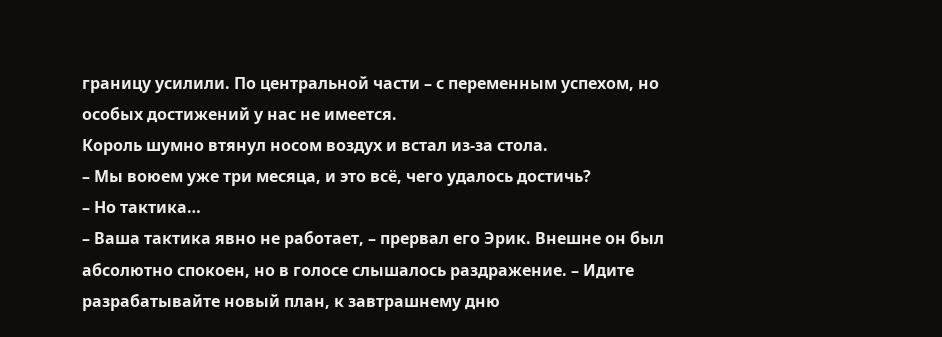границу усилили. По центральной части – с переменным успехом, но особых достижений у нас не имеется.
Король шумно втянул носом воздух и встал из-за стола.
– Мы воюем уже три месяца, и это всё, чего удалось достичь?
– Но тактика…
– Ваша тактика явно не работает, – прервал его Эрик. Внешне он был абсолютно спокоен, но в голосе слышалось раздражение. – Идите разрабатывайте новый план, к завтрашнему дню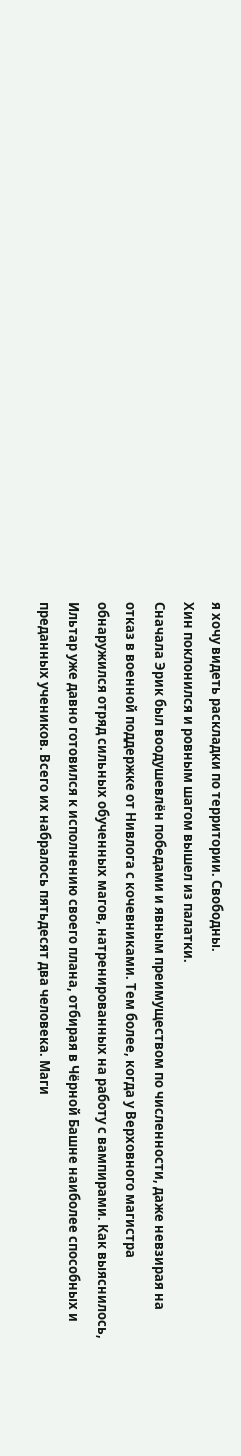я хочу видеть раскладки по территории. Свободны.
Хин поклонился и ровным шагом вышел из палатки.
Сначала Эрик был воодушевлён победами и явным преимуществом по численности, даже невзирая на отказ в военной поддержке от Нивлога с кочевниками. Тем более, когда у Верховного магистра обнаружился отряд сильных обученных магов, натренированных на работу с вампирами. Как выяснилось, Ильтар уже давно готовился к исполнению своего плана, отбирая в Чёрной Башне наиболее способных и преданных учеников. Всего их набралось пятьдесят два человека. Маги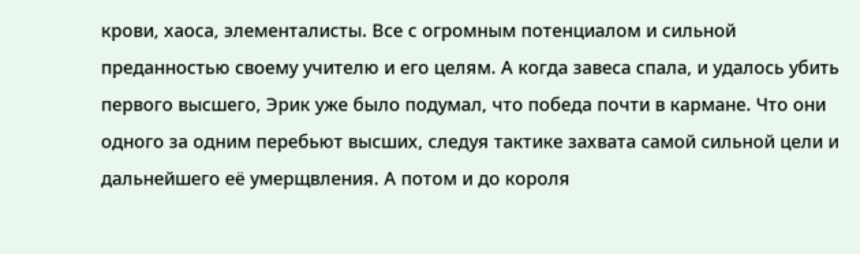крови, хаоса, элементалисты. Все с огромным потенциалом и сильной преданностью своему учителю и его целям. А когда завеса спала, и удалось убить первого высшего, Эрик уже было подумал, что победа почти в кармане. Что они одного за одним перебьют высших, следуя тактике захвата самой сильной цели и дальнейшего её умерщвления. А потом и до короля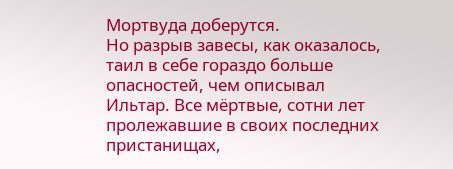Мортвуда доберутся.
Но разрыв завесы, как оказалось, таил в себе гораздо больше опасностей, чем описывал Ильтар. Все мёртвые, сотни лет пролежавшие в своих последних пристанищах,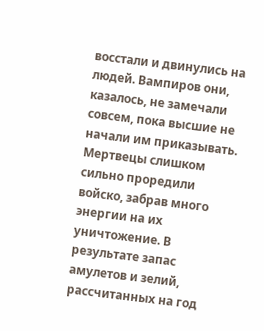восстали и двинулись на людей. Вампиров они, казалось, не замечали совсем, пока высшие не начали им приказывать. Мертвецы слишком сильно проредили войско, забрав много энергии на их уничтожение. В результате запас амулетов и зелий, рассчитанных на год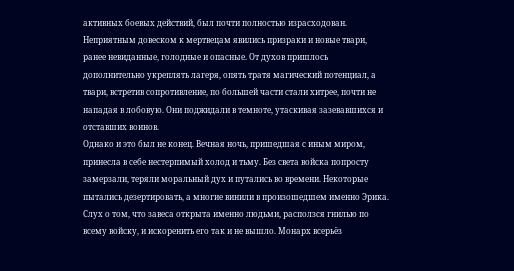активных боевых действий, был почти полностью израсходован. Неприятным довеском к мертвецам явились призраки и новые твари, ранее невиданные, голодные и опасные. От духов пришлось дополнительно укреплять лагеря, опять тратя магический потенциал, а твари, встретив сопротивление, по большей части стали хитрее, почти не нападая в лобовую. Они поджидали в темноте, утаскивая зазевавшихся и отставших воинов.
Однако и это был не конец. Вечная ночь, пришедшая с иным миром, принесла в себе нестерпимый холод и тьму. Без света войска попросту замерзали, теряли моральный дух и путались во времени. Некоторые пытались дезертировать, а многие винили в произошедшем именно Эрика. Слух о том, что завеса открыта именно людьми, расползся гнилью по всему войску, и искоренить его так и не вышло. Монарх всерьёз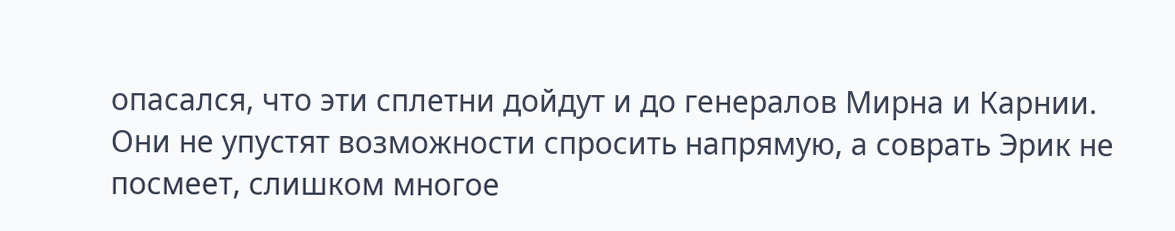опасался, что эти сплетни дойдут и до генералов Мирна и Карнии. Они не упустят возможности спросить напрямую, а соврать Эрик не посмеет, слишком многое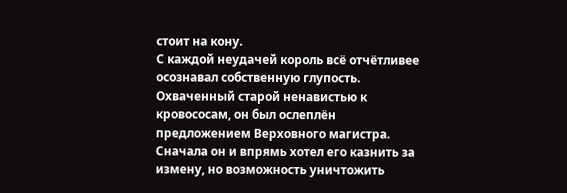стоит на кону.
С каждой неудачей король всё отчётливее осознавал собственную глупость. Охваченный старой ненавистью к кровососам, он был ослеплён предложением Верховного магистра. Сначала он и впрямь хотел его казнить за измену, но возможность уничтожить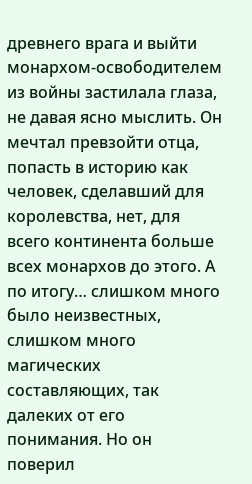древнего врага и выйти монархом-освободителем из войны застилала глаза, не давая ясно мыслить. Он мечтал превзойти отца, попасть в историю как человек, сделавший для королевства, нет, для всего континента больше всех монархов до этого. А по итогу… слишком много было неизвестных, слишком много магических составляющих, так далеких от его понимания. Но он поверил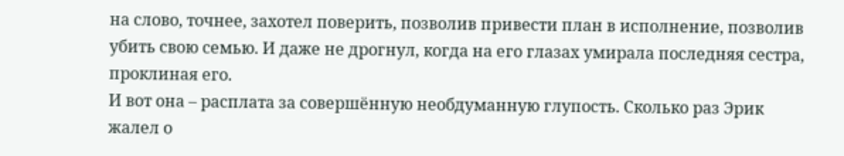на слово, точнее, захотел поверить, позволив привести план в исполнение, позволив убить свою семью. И даже не дрогнул, когда на его глазах умирала последняя сестра, проклиная его.
И вот она – расплата за совершённую необдуманную глупость. Сколько раз Эрик жалел о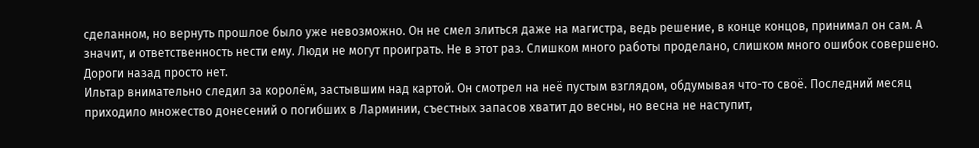сделанном, но вернуть прошлое было уже невозможно. Он не смел злиться даже на магистра, ведь решение, в конце концов, принимал он сам. А значит, и ответственность нести ему. Люди не могут проиграть. Не в этот раз. Слишком много работы проделано, слишком много ошибок совершено. Дороги назад просто нет.
Ильтар внимательно следил за королём, застывшим над картой. Он смотрел на неё пустым взглядом, обдумывая что-то своё. Последний месяц приходило множество донесений о погибших в Ларминии, съестных запасов хватит до весны, но весна не наступит,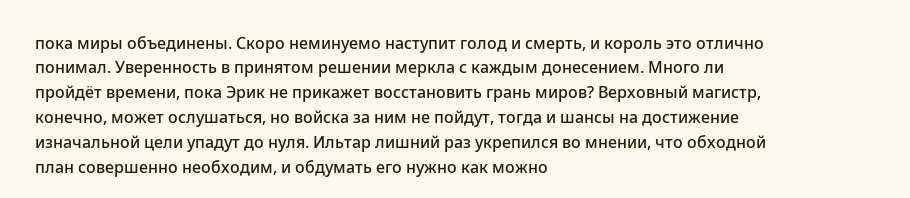пока миры объединены. Скоро неминуемо наступит голод и смерть, и король это отлично понимал. Уверенность в принятом решении меркла с каждым донесением. Много ли пройдёт времени, пока Эрик не прикажет восстановить грань миров? Верховный магистр, конечно, может ослушаться, но войска за ним не пойдут, тогда и шансы на достижение изначальной цели упадут до нуля. Ильтар лишний раз укрепился во мнении, что обходной план совершенно необходим, и обдумать его нужно как можно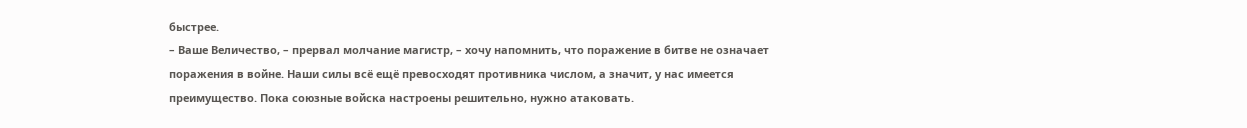быстрее.
– Ваше Величество, – прервал молчание магистр, – хочу напомнить, что поражение в битве не означает поражения в войне. Наши силы всё ещё превосходят противника числом, а значит, у нас имеется преимущество. Пока союзные войска настроены решительно, нужно атаковать.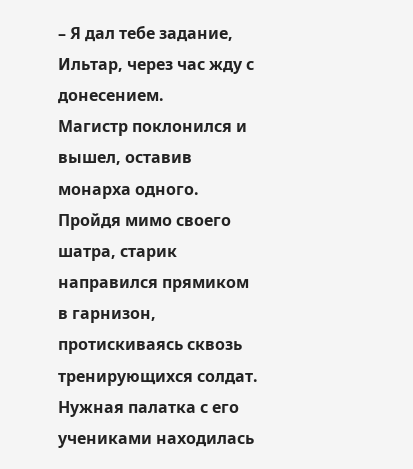– Я дал тебе задание, Ильтар, через час жду с донесением.
Магистр поклонился и вышел, оставив монарха одного. Пройдя мимо своего шатра, старик направился прямиком в гарнизон, протискиваясь сквозь тренирующихся солдат. Нужная палатка с его учениками находилась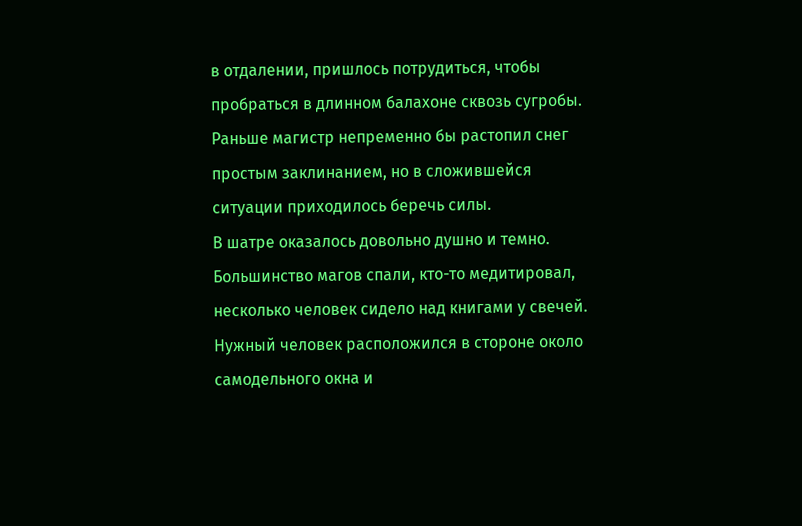в отдалении, пришлось потрудиться, чтобы пробраться в длинном балахоне сквозь сугробы. Раньше магистр непременно бы растопил снег простым заклинанием, но в сложившейся ситуации приходилось беречь силы.
В шатре оказалось довольно душно и темно. Большинство магов спали, кто-то медитировал, несколько человек сидело над книгами у свечей. Нужный человек расположился в стороне около самодельного окна и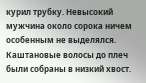курил трубку. Невысокий мужчина около сорока ничем особенным не выделялся. Каштановые волосы до плеч были собраны в низкий хвост.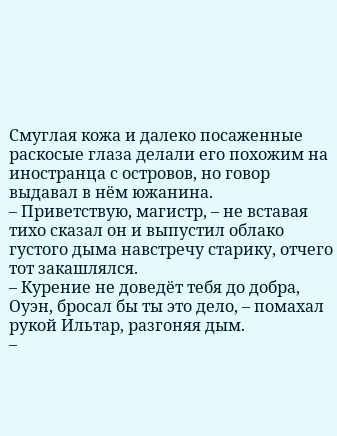Смуглая кожа и далеко посаженные раскосые глаза делали его похожим на иностранца с островов, но говор выдавал в нём южанина.
– Приветствую, магистр, – не вставая тихо сказал он и выпустил облако густого дыма навстречу старику, отчего тот закашлялся.
– Курение не доведёт тебя до добра, Оуэн, бросал бы ты это дело, – помахал рукой Ильтар, разгоняя дым.
–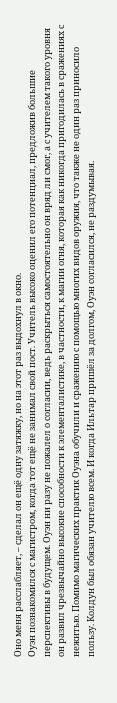Оно меня расслабляет, – сделал он ещё одну затяжку, но на этот раз выдохнул в окно.
Оуэн познакомился с магистром, когда тот ещё не занимал свой пост. Учитель высоко оценил его потенциал, предложив большие перспективы в будущем. Оуэн ни разу не пожалел о согласии, ведь раскрыться самостоятельно он вряд ли смог, а с учителем такого уровня он развил чрезвычайно высокие способности к элементалистике, в частности, к магии огня, которая как никогда пригодилась в сражениях с нежитью. Помимо магических практик Оуэна обучили и сражению с помощью многих видов оружия, что также не один раз приносило пользу. Колдун был обязан учителю всем. И когда Ильтар пришёл за долгом, Оуэн согласился, не раздумывая.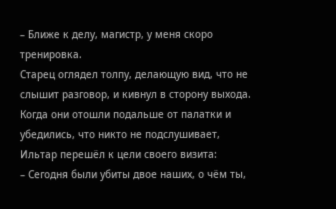– Ближе к делу, магистр, у меня скоро тренировка.
Старец оглядел толпу, делающую вид, что не слышит разговор, и кивнул в сторону выхода. Когда они отошли подальше от палатки и убедились, что никто не подслушивает, Ильтар перешёл к цели своего визита:
– Сегодня были убиты двое наших, о чём ты,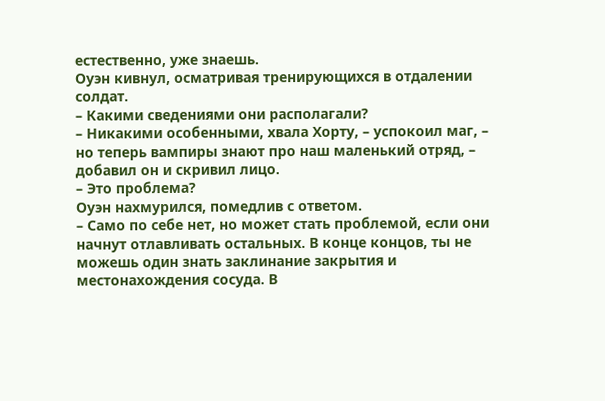естественно, уже знаешь.
Оуэн кивнул, осматривая тренирующихся в отдалении солдат.
– Какими сведениями они располагали?
– Никакими особенными, хвала Хорту, – успокоил маг, – но теперь вампиры знают про наш маленький отряд, – добавил он и скривил лицо.
– Это проблема?
Оуэн нахмурился, помедлив с ответом.
– Само по себе нет, но может стать проблемой, если они начнут отлавливать остальных. В конце концов, ты не можешь один знать заклинание закрытия и местонахождения сосуда. В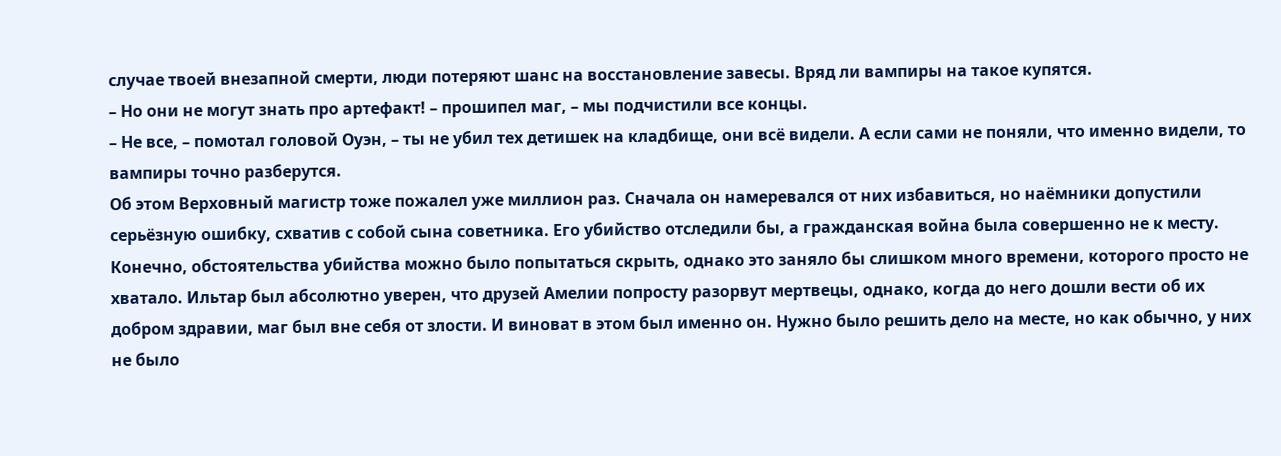случае твоей внезапной смерти, люди потеряют шанс на восстановление завесы. Вряд ли вампиры на такое купятся.
– Но они не могут знать про артефакт! – прошипел маг, – мы подчистили все концы.
– Не все, – помотал головой Оуэн, – ты не убил тех детишек на кладбище, они всё видели. А если сами не поняли, что именно видели, то вампиры точно разберутся.
Об этом Верховный магистр тоже пожалел уже миллион раз. Сначала он намеревался от них избавиться, но наёмники допустили серьёзную ошибку, схватив с собой сына советника. Его убийство отследили бы, а гражданская война была совершенно не к месту. Конечно, обстоятельства убийства можно было попытаться скрыть, однако это заняло бы слишком много времени, которого просто не хватало. Ильтар был абсолютно уверен, что друзей Амелии попросту разорвут мертвецы, однако, когда до него дошли вести об их добром здравии, маг был вне себя от злости. И виноват в этом был именно он. Нужно было решить дело на месте, но как обычно, у них не было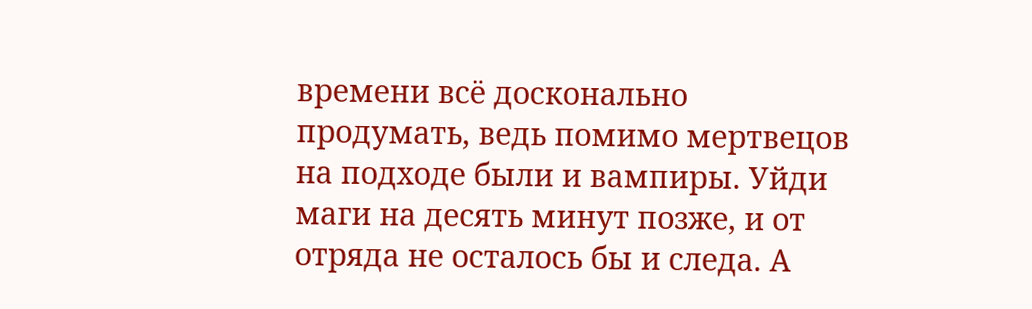времени всё досконально продумать, ведь помимо мертвецов на подходе были и вампиры. Уйди маги на десять минут позже, и от отряда не осталось бы и следа. А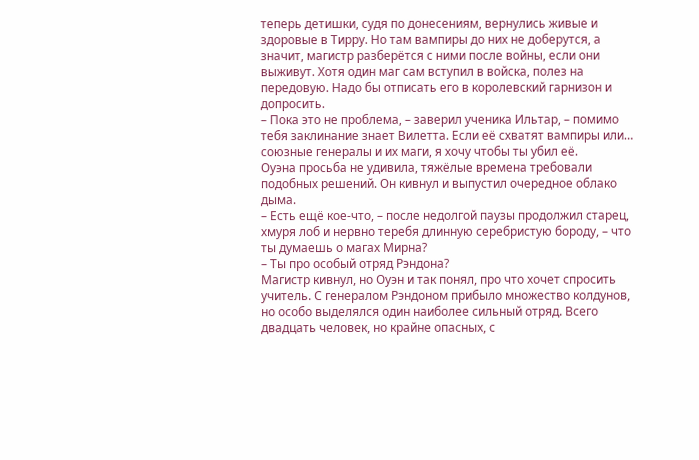теперь детишки, судя по донесениям, вернулись живые и здоровые в Тирру. Но там вампиры до них не доберутся, а значит, магистр разберётся с ними после войны, если они выживут. Хотя один маг сам вступил в войска, полез на передовую. Надо бы отписать его в королевский гарнизон и допросить.
– Пока это не проблема, – заверил ученика Ильтар, – помимо тебя заклинание знает Вилетта. Если её схватят вампиры или… союзные генералы и их маги, я хочу чтобы ты убил её.
Оуэна просьба не удивила, тяжёлые времена требовали подобных решений. Он кивнул и выпустил очередное облако дыма.
– Есть ещё кое-что, – после недолгой паузы продолжил старец, хмуря лоб и нервно теребя длинную серебристую бороду, – что ты думаешь о магах Мирна?
– Ты про особый отряд Рэндона?
Магистр кивнул, но Оуэн и так понял, про что хочет спросить учитель. С генералом Рэндоном прибыло множество колдунов, но особо выделялся один наиболее сильный отряд. Всего двадцать человек, но крайне опасных, с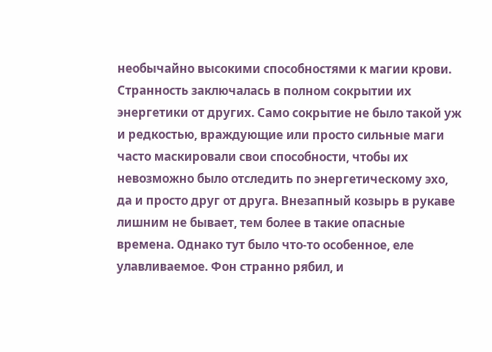необычайно высокими способностями к магии крови. Странность заключалась в полном сокрытии их энергетики от других. Само сокрытие не было такой уж и редкостью, враждующие или просто сильные маги часто маскировали свои способности, чтобы их невозможно было отследить по энергетическому эхо, да и просто друг от друга. Внезапный козырь в рукаве лишним не бывает, тем более в такие опасные времена. Однако тут было что-то особенное, еле улавливаемое. Фон странно рябил, и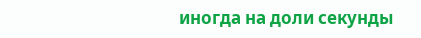иногда на доли секунды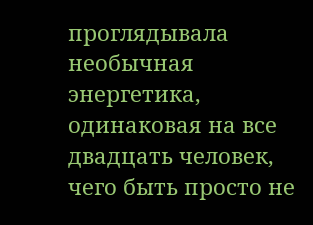проглядывала необычная энергетика, одинаковая на все двадцать человек, чего быть просто не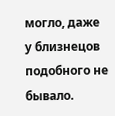могло, даже у близнецов подобного не бывало.